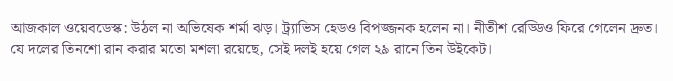আজকাল ওয়েবডেস্ক: উঠল না অভিষেক শর্মা ঝড়। ট্র্যাভিস হেডও বিপজ্জনক হলেন না। নীতীশ রেড্ডিও ফিরে গেলেন দ্রুত। যে দলের তিনশো রান করার মতো মশলা রয়েছে, সেই দলই হয়ে গেল ২৯ রানে তিন উইকেট।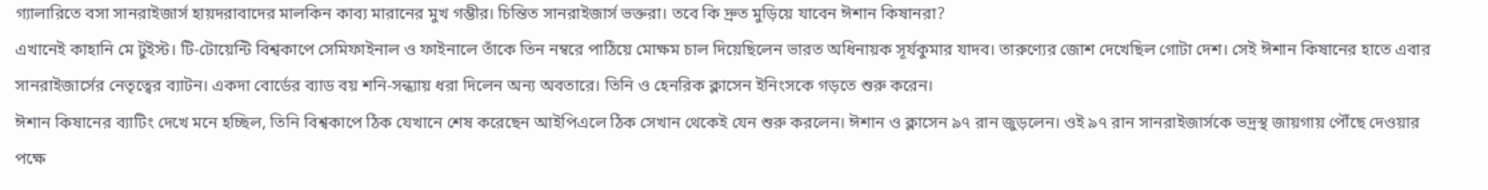গ্যালারিতে বসা সানরাইজার্স হায়দরাবাদের মালকিন কাব্য মারানের মুখ গম্ভীর। চিন্তিত সানরাইজার্স ভক্তরা। তবে কি দ্রুত মুড়িয়ে যাবেন ঈশান কিষানরা?
এখানেই কাহানি মে টুইস্ট। টি-টোয়েন্টি বিশ্বকাপে সেমিফাইনাল ও ফাইনালে তাঁকে তিন নম্বরে পাঠিয়ে মোক্ষম চাল দিয়েছিলেন ভারত অধিনায়ক সূর্যকুমার যাদব। তারুণ্যের জোশ দেখেছিল গোটা দেশ। সেই ঈশান কিষানের হাতে এবার সানরাইজার্সের নেতৃত্বের ব্যাটন। একদা বোর্ডের ব্যাড বয় শনি-সন্ধ্যায় ধরা দিলেন অন্য অবতারে। তিনি ও হেনরিক ক্লাসেন ইনিংসকে গড়তে শুরু করেন।
ঈশান কিষানের ব্যাটিং দেখে মনে হচ্ছিল, তিনি বিশ্বকাপে ঠিক যেখানে শেষ করেছেন আইপিএলে ঠিক সেখান থেকেই যেন শুরু করলেন। ঈশান ও ক্লাসেন ৯৭ রান জুড়লেন। ওই ৯৭ রান সানরাইজার্সকে ভদ্রস্থ জায়গায় পৌঁছে দেওয়ার পক্ষে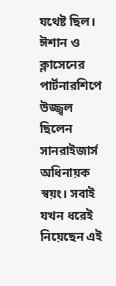যথেষ্ট ছিল। ঈশান ও ক্লাসেনের পার্টনারশিপে উজ্জ্বল ছিলেন সানরাইজার্স অধিনায়ক স্বয়ং। সবাই যখন ধরেই নিয়েছেন এই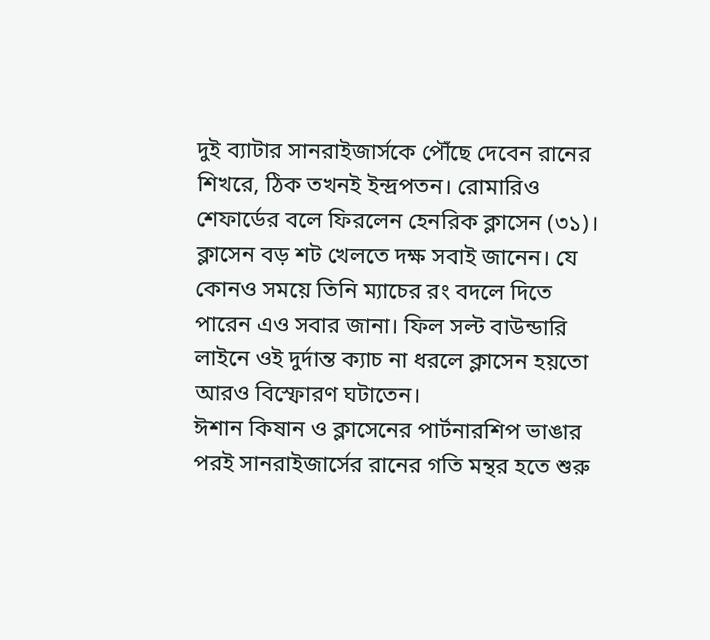দুই ব্যাটার সানরাইজার্সকে পৌঁছে দেবেন রানের শিখরে, ঠিক তখনই ইন্দ্রপতন। রোমারিও শেফার্ডের বলে ফিরলেন হেনরিক ক্লাসেন (৩১)। ক্লাসেন বড় শট খেলতে দক্ষ সবাই জানেন। যে কোনও সময়ে তিনি ম্যাচের রং বদলে দিতে পারেন এও সবার জানা। ফিল সল্ট বাউন্ডারি লাইনে ওই দুর্দান্ত ক্যাচ না ধরলে ক্লাসেন হয়তো আরও বিস্ফোরণ ঘটাতেন।
ঈশান কিষান ও ক্লাসেনের পার্টনারশিপ ভাঙার পরই সানরাইজার্সের রানের গতি মন্থর হতে শুরু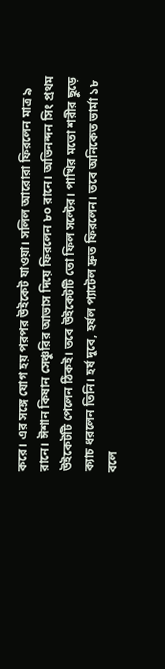করে। এর সঙ্গে যোগ হয় পরপর উইকেট যাওয়া। সলিল আরোরা ফিরলেন মাত্র ৯ রানে। ঈশান কিষান সেঞ্চুরির আভাস দিয়ে ফিরলেন ৮০ রানে। অভিনন্দন সিং প্রথম উইকেটটি পেলেন ঠিকই। তবে উইকেটটি তো ফিল সল্টের। পাখির মতো শরীর ছুড়ে ক্যাচ ধরলেন তিনি। হর্ষ দুবে, হর্ষল প্যাটেল দ্রুত ফিরলেন। তবে অনিকেত ভার্মা ১৮ বলে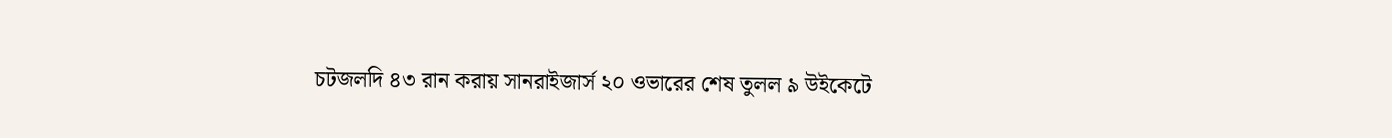চটজলদি ৪৩ রান করায় সানরাইজার্স ২০ ওভারের শেষ তুলল ৯ উইকেটে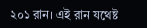২০১ রান। এই রান যথেষ্ট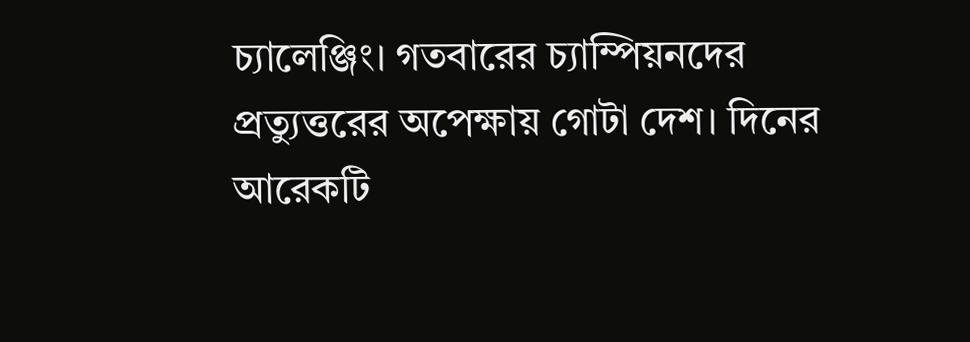চ্যালেঞ্জিং। গতবারের চ্যাম্পিয়নদের প্রত্যুত্তরের অপেক্ষায় গোটা দেশ। দিনের আরেকটি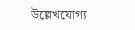উল্লেখযোগ্য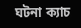ঘটনা ক্যাচ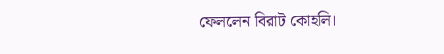ফেললেন বিরাট কোহলি।